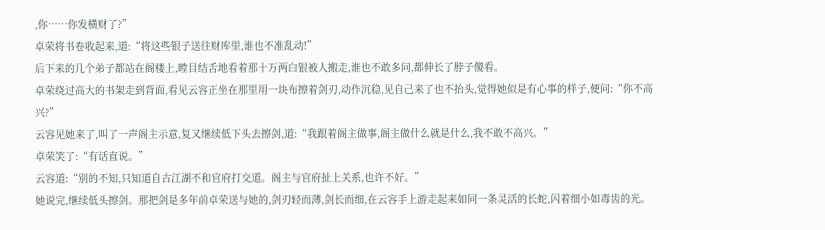,你……你发横财了?”
卓荣将书卷收起来,道:“将这些银子送往财库里,谁也不准乱动!”
后下来的几个弟子都站在阁楼上,瞠目结舌地看着那十万两白银被人搬走,谁也不敢多问,都伸长了脖子傻看。
卓荣绕过高大的书架走到背面,看见云容正坐在那里用一块布擦着剑刃,动作沉稳,见自己来了也不抬头,觉得她似是有心事的样子,便问:“你不高兴?”
云容见她来了,叫了一声阁主示意,复又继续低下头去擦剑,道:“我跟着阁主做事,阁主做什么就是什么,我不敢不高兴。”
卓荣笑了:“有话直说。”
云容道:“别的不知,只知道自古江湖不和官府打交道。阁主与官府扯上关系,也许不好。”
她说完,继续低头擦剑。那把剑是多年前卓荣送与她的,剑刃轻而薄,剑长而细,在云容手上游走起来如同一条灵活的长蛇,闪着细小如毒齿的光。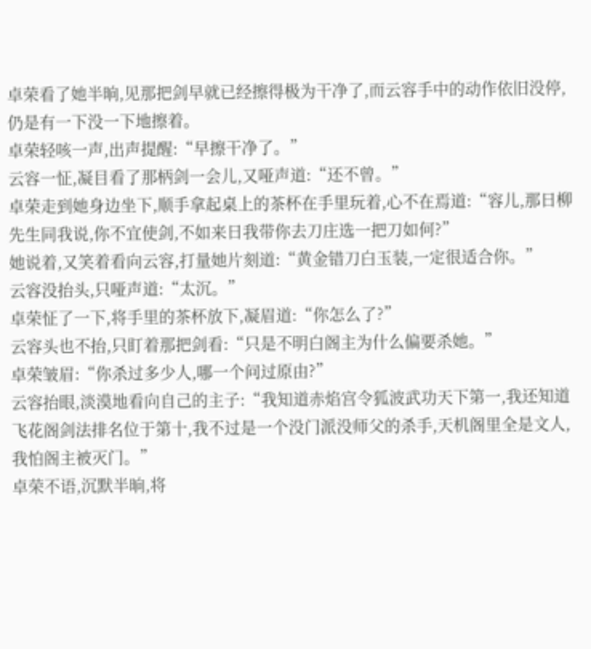卓荣看了她半晌,见那把剑早就已经擦得极为干净了,而云容手中的动作依旧没停,仍是有一下没一下地擦着。
卓荣轻咳一声,出声提醒:“早擦干净了。”
云容一怔,凝目看了那柄剑一会儿,又哑声道:“还不曾。”
卓荣走到她身边坐下,顺手拿起桌上的茶杯在手里玩着,心不在焉道:“容儿,那日柳先生同我说,你不宜使剑,不如来日我带你去刀庄选一把刀如何?”
她说着,又笑着看向云容,打量她片刻道:“黄金错刀白玉装,一定很适合你。”
云容没抬头,只哑声道:“太沉。”
卓荣怔了一下,将手里的茶杯放下,凝眉道:“你怎么了?”
云容头也不抬,只盯着那把剑看:“只是不明白阁主为什么偏要杀她。”
卓荣皱眉:“你杀过多少人,哪一个问过原由?”
云容抬眼,淡漠地看向自己的主子:“我知道赤焰宫令狐波武功天下第一,我还知道飞花阁剑法排名位于第十,我不过是一个没门派没师父的杀手,天机阁里全是文人,我怕阁主被灭门。”
卓荣不语,沉默半晌,将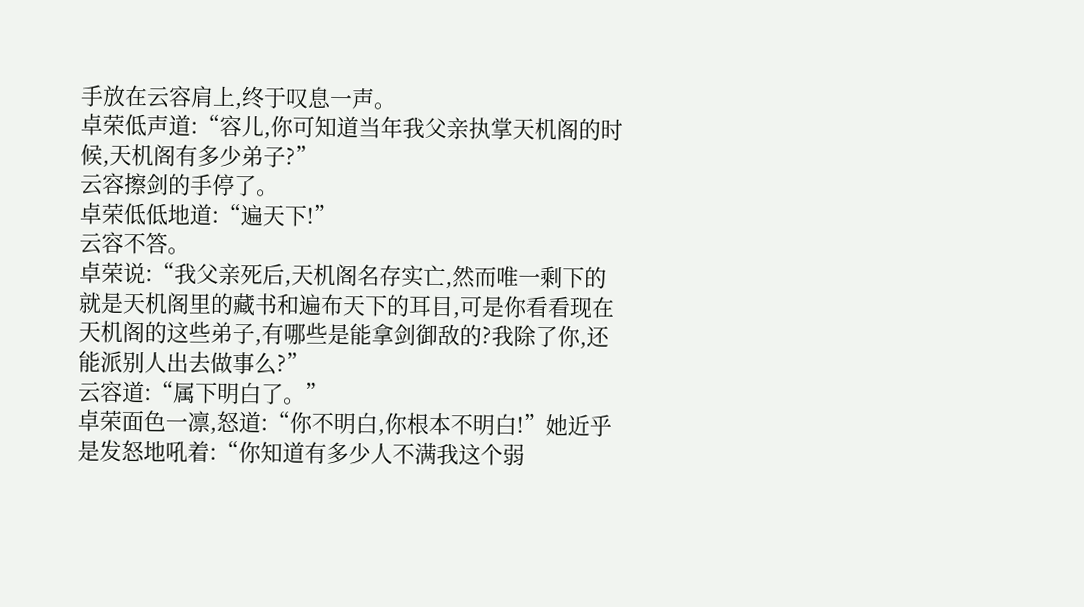手放在云容肩上,终于叹息一声。
卓荣低声道:“容儿,你可知道当年我父亲执掌天机阁的时候,天机阁有多少弟子?”
云容擦剑的手停了。
卓荣低低地道:“遍天下!”
云容不答。
卓荣说:“我父亲死后,天机阁名存实亡,然而唯一剩下的就是天机阁里的藏书和遍布天下的耳目,可是你看看现在天机阁的这些弟子,有哪些是能拿剑御敌的?我除了你,还能派别人出去做事么?”
云容道:“属下明白了。”
卓荣面色一凛,怒道:“你不明白,你根本不明白!”她近乎是发怒地吼着:“你知道有多少人不满我这个弱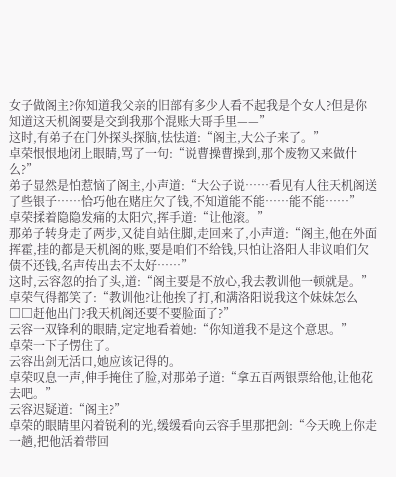女子做阁主?你知道我父亲的旧部有多少人看不起我是个女人?但是你知道这天机阁要是交到我那个混账大哥手里——”
这时,有弟子在门外探头探脑,怯怯道:“阁主,大公子来了。”
卓荣恨恨地闭上眼睛,骂了一句:“说曹操曹操到,那个废物又来做什么?”
弟子显然是怕惹恼了阁主,小声道:“大公子说……看见有人往天机阁送了些银子……恰巧他在赌庄欠了钱,不知道能不能……能不能……”
卓荣揉着隐隐发痛的太阳穴,挥手道:“让他滚。”
那弟子转身走了两步,又徒自站住脚,走回来了,小声道:“阁主,他在外面挥霍,挂的都是天机阁的账,要是咱们不给钱,只怕让洛阳人非议咱们欠债不还钱,名声传出去不太好……”
这时,云容忽的抬了头,道:“阁主要是不放心,我去教训他一顿就是。”
卓荣气得都笑了:“教训他?让他挨了打,和满洛阳说我这个妹妹怎么□□赶他出门?我天机阁还要不要脸面了?”
云容一双锋利的眼睛,定定地看着她:“你知道我不是这个意思。”
卓荣一下子愣住了。
云容出剑无活口,她应该记得的。
卓荣叹息一声,伸手掩住了脸,对那弟子道:“拿五百两银票给他,让他花去吧。”
云容迟疑道:“阁主?”
卓荣的眼睛里闪着锐利的光,缓缓看向云容手里那把剑:“今天晚上你走一趟,把他活着带回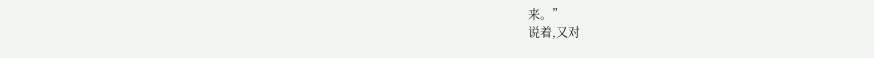来。”
说着,又对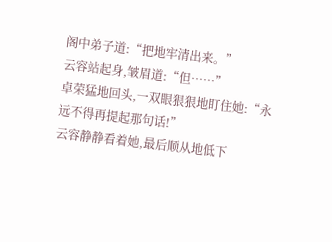阁中弟子道:“把地牢清出来。”
云容站起身,皱眉道:“但……”
卓荣猛地回头,一双眼狠狠地盯住她:“永远不得再提起那句话!”
云容静静看着她,最后顺从地低下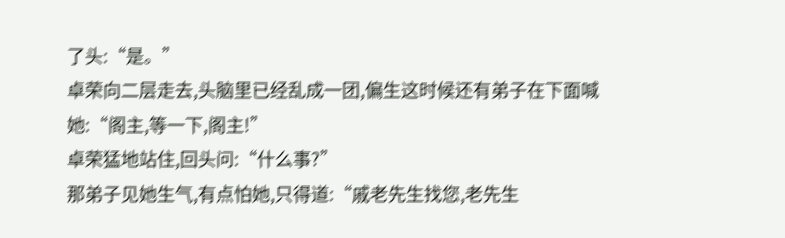了头:“是。”
卓荣向二层走去,头脑里已经乱成一团,偏生这时候还有弟子在下面喊她:“阁主,等一下,阁主!”
卓荣猛地站住,回头问:“什么事?”
那弟子见她生气,有点怕她,只得道:“戚老先生找您,老先生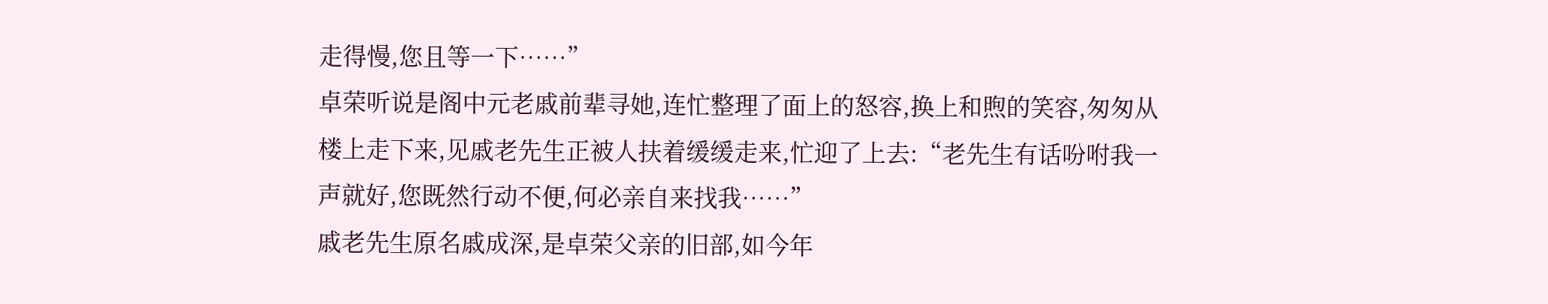走得慢,您且等一下……”
卓荣听说是阁中元老戚前辈寻她,连忙整理了面上的怒容,换上和煦的笑容,匆匆从楼上走下来,见戚老先生正被人扶着缓缓走来,忙迎了上去:“老先生有话吩咐我一声就好,您既然行动不便,何必亲自来找我……”
戚老先生原名戚成深,是卓荣父亲的旧部,如今年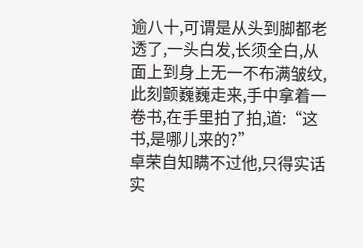逾八十,可谓是从头到脚都老透了,一头白发,长须全白,从面上到身上无一不布满皱纹,此刻颤巍巍走来,手中拿着一卷书,在手里拍了拍,道:“这书,是哪儿来的?”
卓荣自知瞒不过他,只得实话实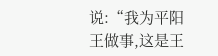说:“我为平阳王做事,这是王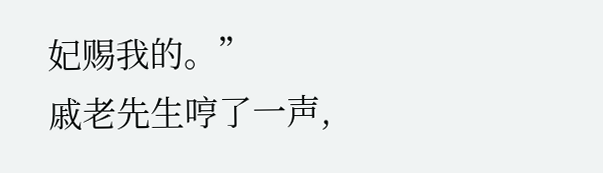妃赐我的。”
戚老先生哼了一声,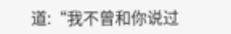道:“我不曾和你说过